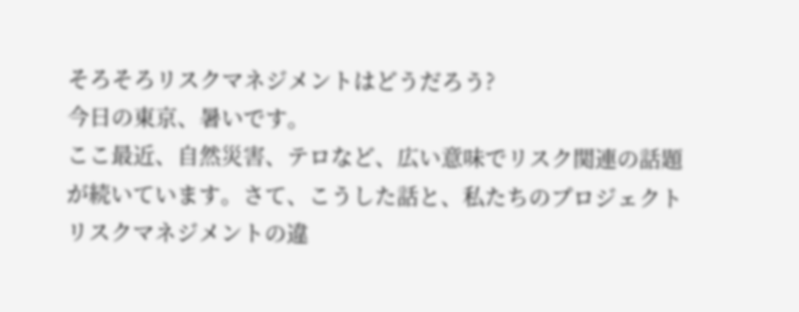そろそろリスクマネジメントはどうだろう?
今日の東京、暑いです。
ここ最近、自然災害、テロなど、広い意味でリスク関連の話題が続いています。さて、こうした話と、私たちのプロジェクトリスクマネジメントの違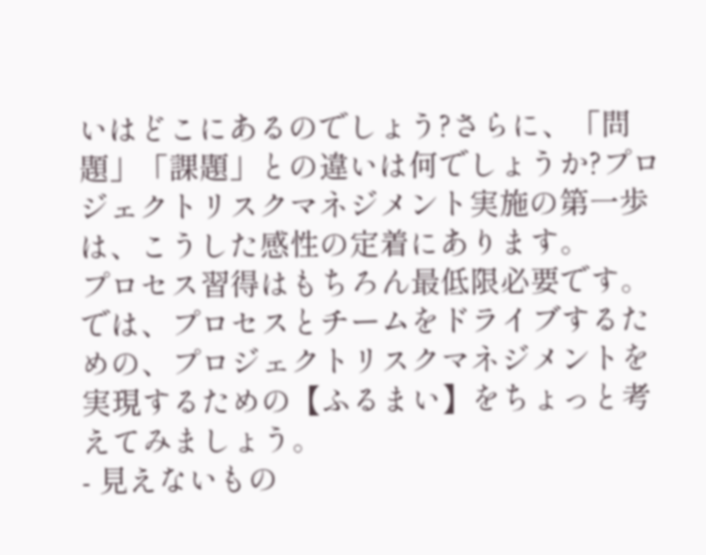いはどこにあるのでしょう?さらに、「問題」「課題」との違いは何でしょうか?プロジェクトリスクマネジメント実施の第一歩は、こうした感性の定着にあります。
プロセス習得はもちろん最低限必要です。では、プロセスとチームをドライブするための、プロジェクトリスクマネジメントを実現するための【ふるまい】をちょっと考えてみましょう。
- 見えないもの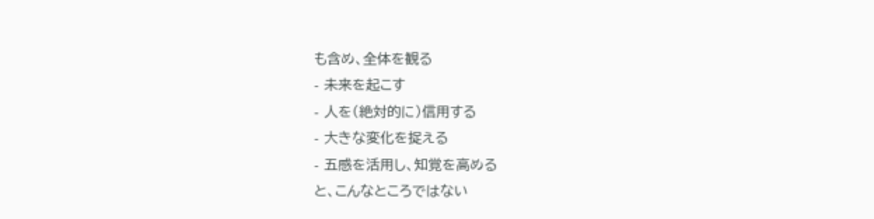も含め、全体を観る
- 未来を起こす
- 人を(絶対的に)信用する
- 大きな変化を捉える
- 五感を活用し、知覚を高める
と、こんなところではない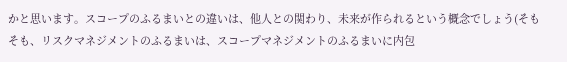かと思います。スコープのふるまいとの違いは、他人との関わり、未来が作られるという概念でしょう(そもそも、リスクマネジメントのふるまいは、スコープマネジメントのふるまいに内包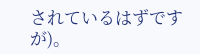されているはずですが)。